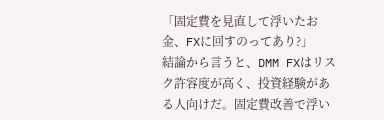「固定費を見直して浮いたお金、FXに回すのってあり?」
結論から言うと、DMM FXはリスク許容度が高く、投資経験がある人向けだ。固定費改善で浮い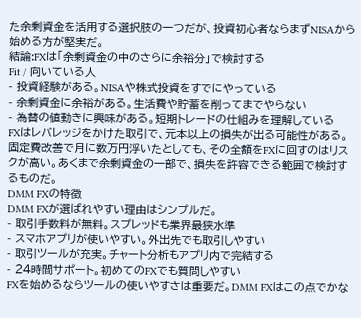た余剰資金を活用する選択肢の一つだが、投資初心者ならまずNISAから始める方が堅実だ。
結論:FXは「余剰資金の中のさらに余裕分」で検討する
Fit / 向いている人
- 投資経験がある。NISAや株式投資をすでにやっている
- 余剰資金に余裕がある。生活費や貯蓄を削ってまでやらない
- 為替の値動きに興味がある。短期トレードの仕組みを理解している
FXはレバレッジをかけた取引で、元本以上の損失が出る可能性がある。固定費改善で月に数万円浮いたとしても、その全額をFXに回すのはリスクが高い。あくまで余剰資金の一部で、損失を許容できる範囲で検討するものだ。
DMM FXの特徴
DMM FXが選ばれやすい理由はシンプルだ。
- 取引手数料が無料。スプレッドも業界最狭水準
- スマホアプリが使いやすい。外出先でも取引しやすい
- 取引ツールが充実。チャート分析もアプリ内で完結する
- 24時間サポート。初めてのFXでも質問しやすい
FXを始めるならツールの使いやすさは重要だ。DMM FXはこの点でかな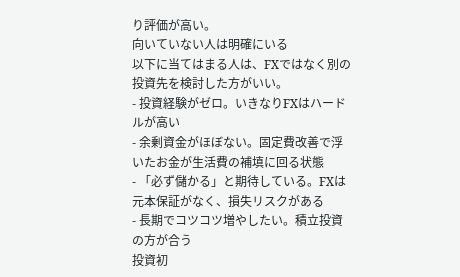り評価が高い。
向いていない人は明確にいる
以下に当てはまる人は、FXではなく別の投資先を検討した方がいい。
- 投資経験がゼロ。いきなりFXはハードルが高い
- 余剰資金がほぼない。固定費改善で浮いたお金が生活費の補填に回る状態
- 「必ず儲かる」と期待している。FXは元本保証がなく、損失リスクがある
- 長期でコツコツ増やしたい。積立投資の方が合う
投資初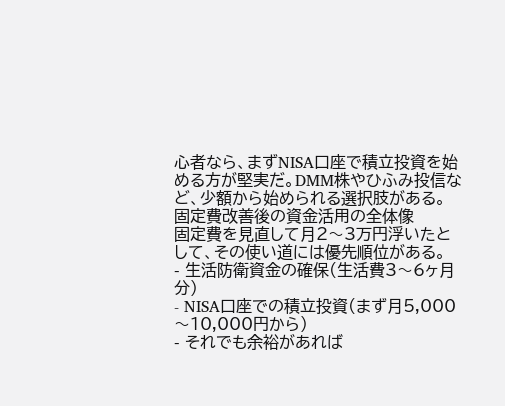心者なら、まずNISA口座で積立投資を始める方が堅実だ。DMM株やひふみ投信など、少額から始められる選択肢がある。
固定費改善後の資金活用の全体像
固定費を見直して月2〜3万円浮いたとして、その使い道には優先順位がある。
- 生活防衛資金の確保(生活費3〜6ヶ月分)
- NISA口座での積立投資(まず月5,000〜10,000円から)
- それでも余裕があれば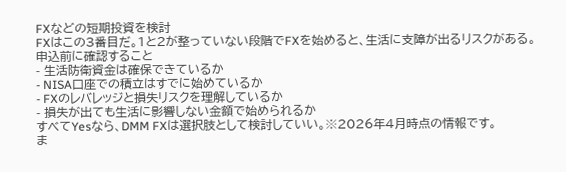FXなどの短期投資を検討
FXはこの3番目だ。1と2が整っていない段階でFXを始めると、生活に支障が出るリスクがある。
申込前に確認すること
- 生活防衛資金は確保できているか
- NISA口座での積立はすでに始めているか
- FXのレバレッジと損失リスクを理解しているか
- 損失が出ても生活に影響しない金額で始められるか
すべてYesなら、DMM FXは選択肢として検討していい。※2026年4月時点の情報です。
ま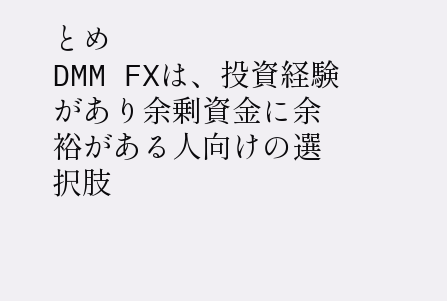とめ
DMM FXは、投資経験があり余剰資金に余裕がある人向けの選択肢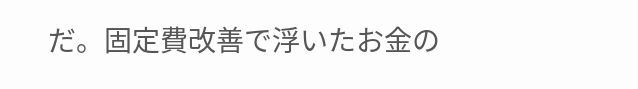だ。固定費改善で浮いたお金の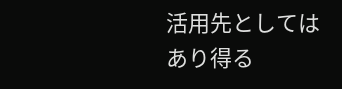活用先としてはあり得る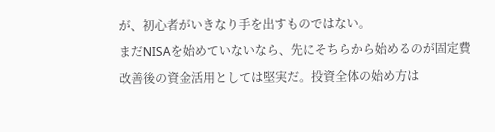が、初心者がいきなり手を出すものではない。
まだNISAを始めていないなら、先にそちらから始めるのが固定費改善後の資金活用としては堅実だ。投資全体の始め方は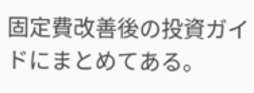固定費改善後の投資ガイドにまとめてある。